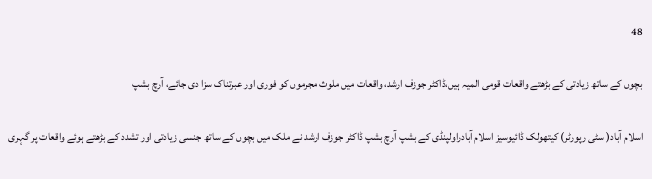48

بچوں کے ساتھ زیادتی کے بڑھتے واقعات قومی المیہ ہیں،ڈاکٹر جوزف ارشد، واقعات میں ملوث مجرموں کو فوری اور عبرتناک سزا دی جائے، آرچ بشپ

اسلام آباد( سٹی رپورٹر) کیتھولک ڈائیوسیز اسلام آبادراولپنڈی کے بشپ آرچ بشپ ڈاکٹر جوزف ارشد نے ملک میں بچوں کے ساتھ جنسی زیادتی اور تشدد کے بڑھتے ہوئے واقعات پر گہری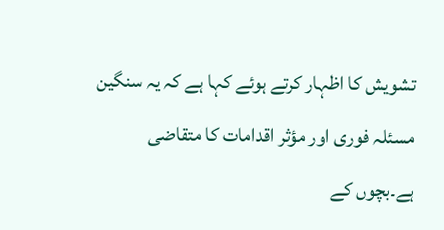تشویش کا اظہار کرتے ہوئے کہا ہے کہ یہ سنگین مسئلہ فوری اور مؤثر اقدامات کا متقاضی ہے۔بچوں کے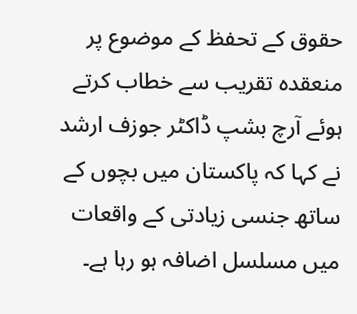حقوق کے تحفظ کے موضوع پر منعقدہ تقریب سے خطاب کرتے ہوئے آرچ بشپ ڈاکٹر جوزف ارشد نے کہا کہ پاکستان میں بچوں کے ساتھ جنسی زیادتی کے واقعات میں مسلسل اضافہ ہو رہا ہے۔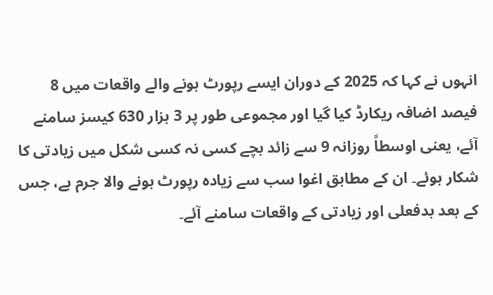انہوں نے کہا کہ 2025 کے دوران ایسے رپورٹ ہونے والے واقعات میں 8 فیصد اضافہ ریکارڈ کیا گیا اور مجموعی طور پر 3 ہزار 630 کیسز سامنے آئے، یعنی اوسطاً روزانہ 9 سے زائد بچے کسی نہ کسی شکل میں زیادتی کا شکار ہوئے۔ ان کے مطابق اغوا سب سے زیادہ رپورٹ ہونے والا جرم ہے، جس کے بعد بدفعلی اور زیادتی کے واقعات سامنے آئے۔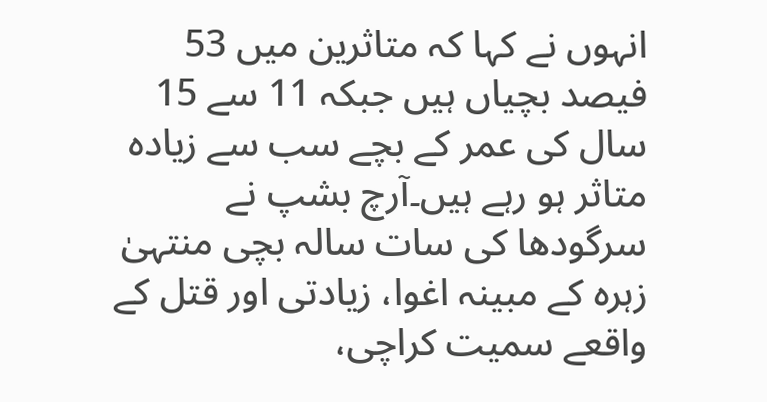انہوں نے کہا کہ متاثرین میں 53 فیصد بچیاں ہیں جبکہ 11 سے 15 سال کی عمر کے بچے سب سے زیادہ متاثر ہو رہے ہیں۔آرچ بشپ نے سرگودھا کی سات سالہ بچی منتہیٰ زہرہ کے مبینہ اغوا، زیادتی اور قتل کے واقعے سمیت کراچی،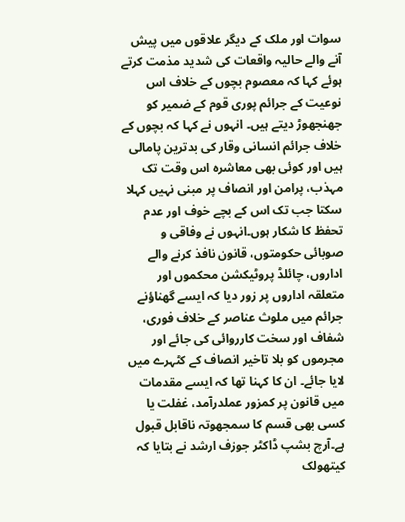سوات اور ملک کے دیگر علاقوں میں پیش آنے والے حالیہ واقعات کی شدید مذمت کرتے ہوئے کہا کہ معصوم بچوں کے خلاف اس نوعیت کے جرائم پوری قوم کے ضمیر کو جھنجھوڑ دیتے ہیں۔ انہوں نے کہا کہ بچوں کے خلاف جرائم انسانی وقار کی بدترین پامالی ہیں اور کوئی بھی معاشرہ اس وقت تک مہذب، پرامن اور انصاف پر مبنی نہیں کہلا سکتا جب تک اس کے بچے خوف اور عدم تحفظ کا شکار ہوں۔انہوں نے وفاقی و صوبائی حکومتوں، قانون نافذ کرنے والے اداروں، چائلڈ پروٹیکشن محکموں اور متعلقہ اداروں پر زور دیا کہ ایسے گھناؤنے جرائم میں ملوث عناصر کے خلاف فوری، شفاف اور سخت کارروائی کی جائے اور مجرموں کو بلا تاخیر انصاف کے کٹہرے میں لایا جائے۔ ان کا کہنا تھا کہ ایسے مقدمات میں قانون پر کمزور عملدرآمد، غفلت یا کسی بھی قسم کا سمجھوتہ ناقابل قبول ہے۔آرچ بشپ ڈاکٹر جوزف ارشد نے بتایا کہ کیتھولک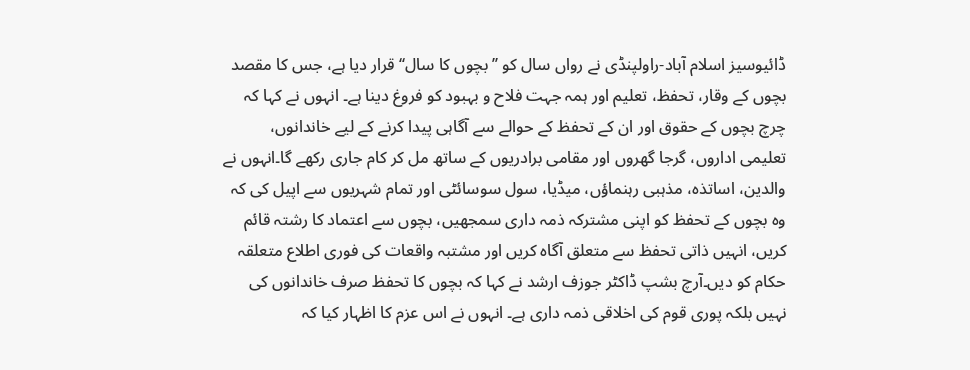ڈائیوسیز اسلام آباد-راولپنڈی نے رواں سال کو ’’بچوں کا سال‘‘ قرار دیا ہے، جس کا مقصد بچوں کے وقار، تحفظ، تعلیم اور ہمہ جہت فلاح و بہبود کو فروغ دینا ہے۔ انہوں نے کہا کہ چرچ بچوں کے حقوق اور ان کے تحفظ کے حوالے سے آگاہی پیدا کرنے کے لیے خاندانوں، تعلیمی اداروں، گرجا گھروں اور مقامی برادریوں کے ساتھ مل کر کام جاری رکھے گا۔انہوں نے والدین، اساتذہ، مذہبی رہنماؤں، میڈیا، سول سوسائٹی اور تمام شہریوں سے اپیل کی کہ وہ بچوں کے تحفظ کو اپنی مشترکہ ذمہ داری سمجھیں، بچوں سے اعتماد کا رشتہ قائم کریں، انہیں ذاتی تحفظ سے متعلق آگاہ کریں اور مشتبہ واقعات کی فوری اطلاع متعلقہ حکام کو دیں۔آرچ بشپ ڈاکٹر جوزف ارشد نے کہا کہ بچوں کا تحفظ صرف خاندانوں کی نہیں بلکہ پوری قوم کی اخلاقی ذمہ داری ہے۔ انہوں نے اس عزم کا اظہار کیا کہ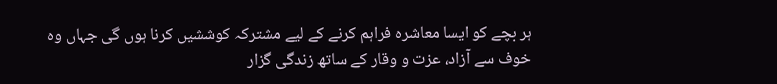ہر بچے کو ایسا معاشرہ فراہم کرنے کے لیے مشترکہ کوششیں کرنا ہوں گی جہاں وہ خوف سے آزاد، عزت و وقار کے ساتھ زندگی گزار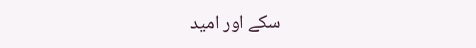سکے اور امید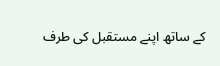کے ساتھ اپنے مستقبل کی طرف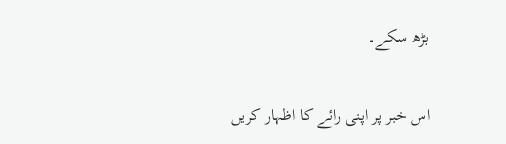بڑھ سکے۔

اس خبر پر اپنی رائے کا اظہار کریں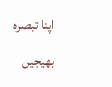اپنا تبصرہ بھیجیں